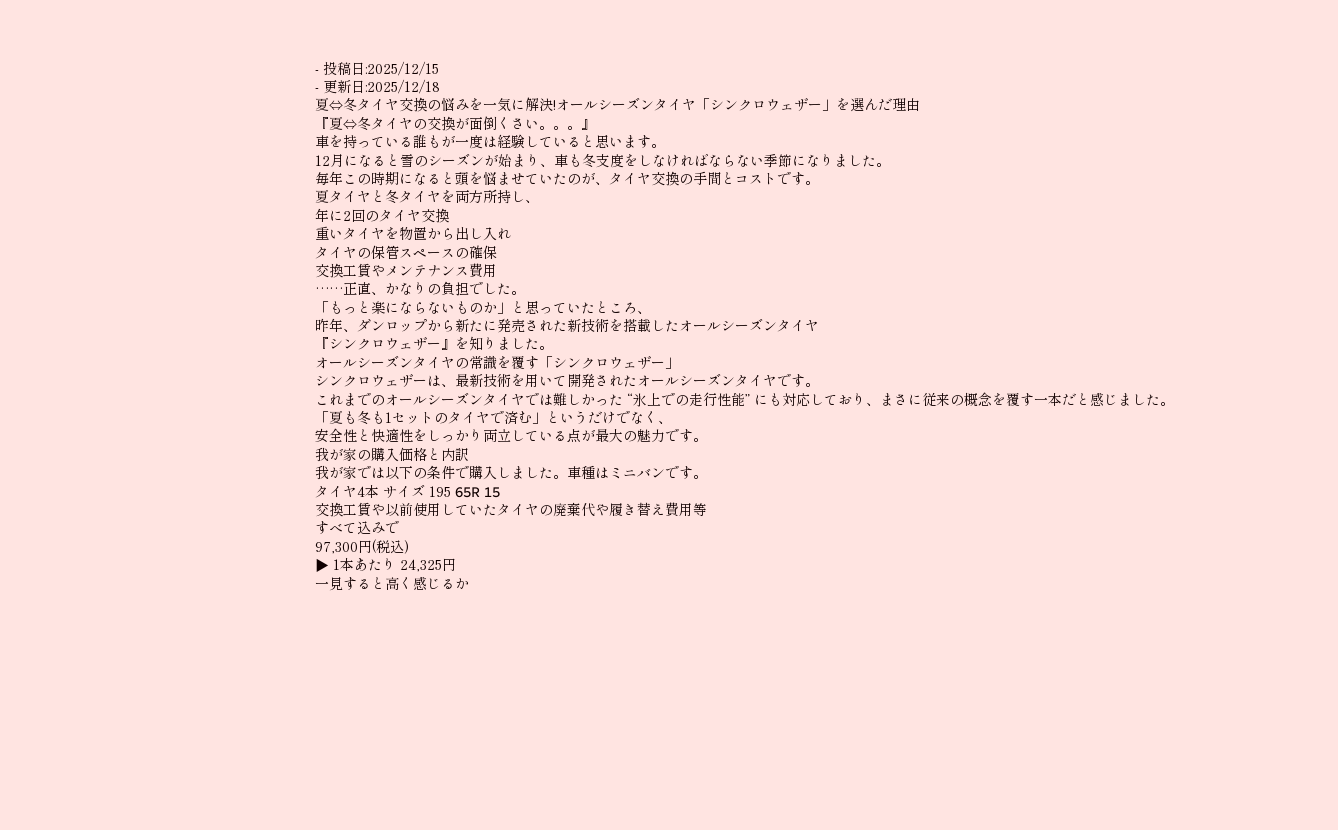- 投稿日:2025/12/15
- 更新日:2025/12/18
夏⇔冬タイヤ交換の悩みを一気に解決!オールシーズンタイヤ「シンクロウェザー」を選んだ理由
『夏⇔冬タイヤの交換が面倒くさい。。。』
車を持っている誰もが一度は経験していると思います。
12月になると雪のシーズンが始まり、車も冬支度をしなければならない季節になりました。
毎年この時期になると頭を悩ませていたのが、タイヤ交換の手間とコストです。
夏タイヤと冬タイヤを両方所持し、
年に2回のタイヤ交換
重いタイヤを物置から出し入れ
タイヤの保管スペースの確保
交換工賃やメンテナンス費用
……正直、かなりの負担でした。
「もっと楽にならないものか」と思っていたところ、
昨年、ダンロップから新たに発売された新技術を搭載したオールシーズンタイヤ
『シンクロウェザー』を知りました。
オールシーズンタイヤの常識を覆す「シンクロウェザー」
シンクロウェザーは、最新技術を用いて開発されたオールシーズンタイヤです。
これまでのオールシーズンタイヤでは難しかった “氷上での走行性能” にも対応しており、まさに従来の概念を覆す一本だと感じました。
「夏も冬も1セットのタイヤで済む」というだけでなく、
安全性と快適性をしっかり両立している点が最大の魅力です。
我が家の購入価格と内訳
我が家では以下の条件で購入しました。車種はミニバンです。
タイヤ4本 サイズ 195 65R 15
交換工賃や以前使用していたタイヤの廃棄代や履き替え費用等
すべて込みで
97,300円(税込)
▶ 1本あたり 24,325円
一見すると高く感じるか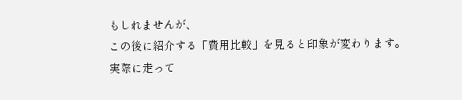もしれませんが、
この後に紹介する「費用比較」を見ると印象が変わります。
実際に走って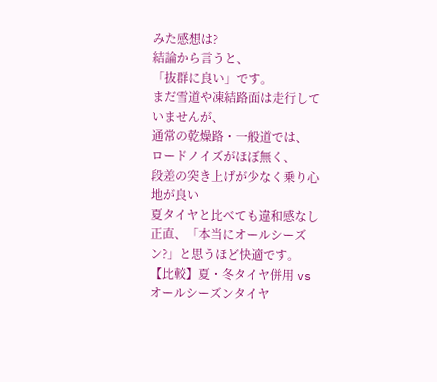みた感想は?
結論から言うと、
「抜群に良い」です。
まだ雪道や凍結路面は走行していませんが、
通常の乾燥路・一般道では、
ロードノイズがほぼ無く、
段差の突き上げが少なく乗り心地が良い
夏タイヤと比べても違和感なし
正直、「本当にオールシーズン?」と思うほど快適です。
【比較】夏・冬タイヤ併用 vs オールシーズンタイヤ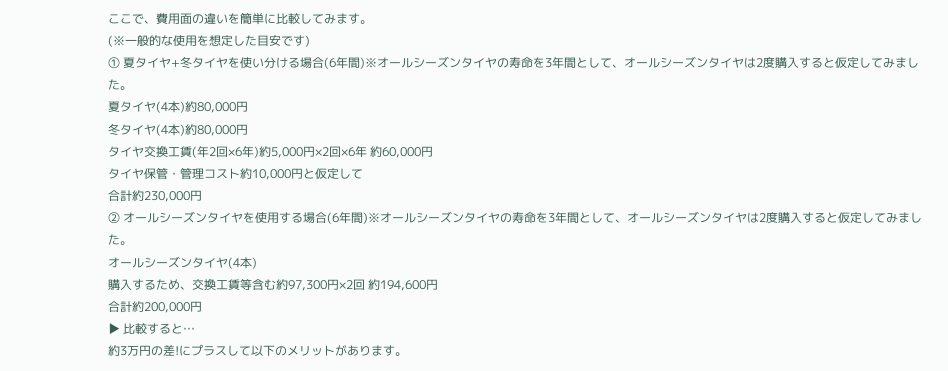ここで、費用面の違いを簡単に比較してみます。
(※一般的な使用を想定した目安です)
① 夏タイヤ+冬タイヤを使い分ける場合(6年間)※オールシーズンタイヤの寿命を3年間として、オールシーズンタイヤは2度購入すると仮定してみました。
夏タイヤ(4本)約80,000円
冬タイヤ(4本)約80,000円
タイヤ交換工賃(年2回×6年)約5,000円×2回×6年 約60,000円
タイヤ保管・管理コスト約10,000円と仮定して
合計約230,000円
② オールシーズンタイヤを使用する場合(6年間)※オールシーズンタイヤの寿命を3年間として、オールシーズンタイヤは2度購入すると仮定してみました。
オールシーズンタイヤ(4本)
購入するため、交換工賃等含む約97,300円×2回 約194,600円
合計約200,000円
▶ 比較すると…
約3万円の差!にプラスして以下のメリットがあります。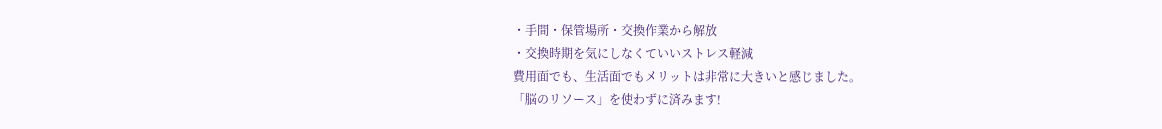・手間・保管場所・交換作業から解放
・交換時期を気にしなくていいストレス軽減
費用面でも、生活面でもメリットは非常に大きいと感じました。
「脳のリソース」を使わずに済みます!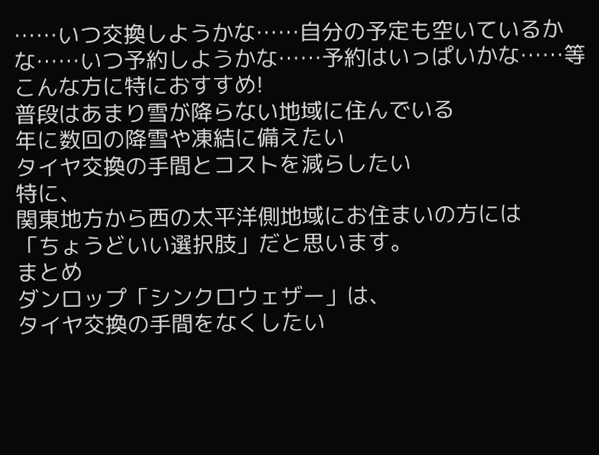……いつ交換しようかな……自分の予定も空いているかな……いつ予約しようかな……予約はいっぱいかな……等
こんな方に特におすすめ!
普段はあまり雪が降らない地域に住んでいる
年に数回の降雪や凍結に備えたい
タイヤ交換の手間とコストを減らしたい
特に、
関東地方から西の太平洋側地域にお住まいの方には
「ちょうどいい選択肢」だと思います。
まとめ
ダンロップ「シンクロウェザー」は、
タイヤ交換の手間をなくしたい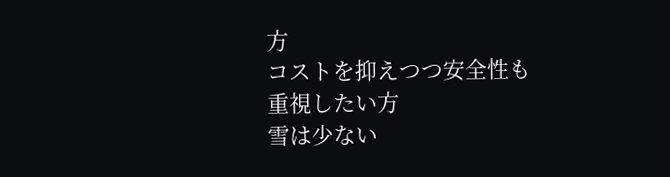方
コストを抑えつつ安全性も重視したい方
雪は少ない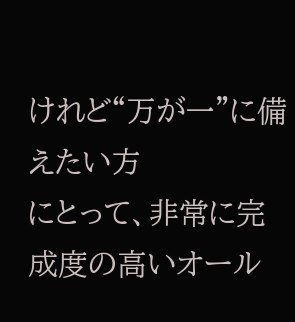けれど“万が一”に備えたい方
にとって、非常に完成度の高いオール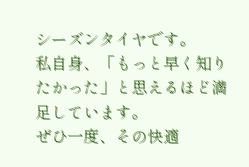シーズンタイヤです。
私自身、「もっと早く知りたかった」と思えるほど満足しています。
ぜひ一度、その快適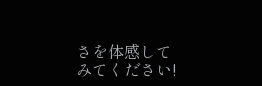さを体感してみてください!